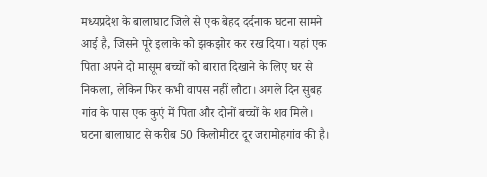मध्यप्रदेश के बालाघाट जिले से एक बेहद दर्दनाक घटना सामने आई है, जिसने पूरे इलाके को झकझोर कर रख दिया। यहां एक पिता अपने दो मासूम बच्चों को बारात दिखाने के लिए घर से निकला, लेकिन फिर कभी वापस नहीं लौटा। अगले दिन सुबह गांव के पास एक कुएं में पिता और दोनों बच्चों के शव मिले।
घटना बालाघाट से करीब 50 किलोमीटर दूर जरामोहगांव की है।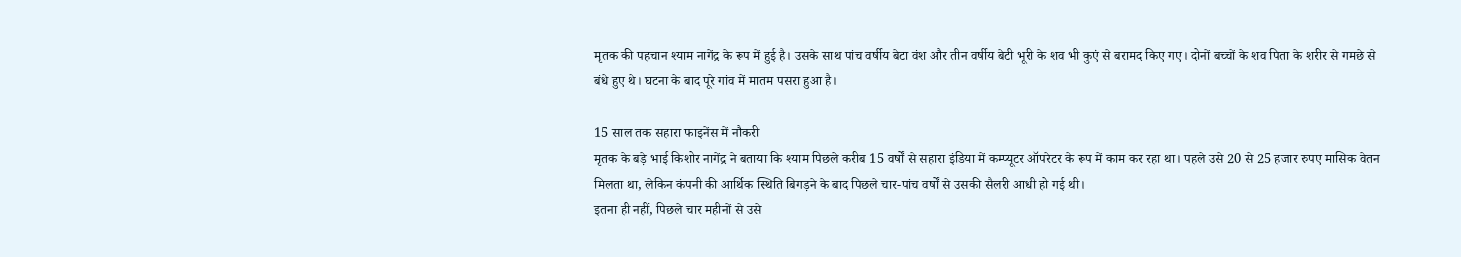मृतक की पहचान श्याम नागेंद्र के रूप में हुई है। उसके साथ पांच वर्षीय बेटा वंश और तीन वर्षीय बेटी भूरी के शव भी कुएं से बरामद किए गए। दोनों बच्चों के शव पिता के शरीर से गमछे से बंधे हुए थे। घटना के बाद पूरे गांव में मातम पसरा हुआ है।

15 साल तक सहारा फाइनेंस में नौकरी
मृतक के बड़े भाई किशोर नागेंद्र ने बताया कि श्याम पिछले करीब 15 वर्षों से सहारा इंडिया में कम्प्यूटर ऑपरेटर के रूप में काम कर रहा था। पहले उसे 20 से 25 हजार रुपए मासिक वेतन मिलता था, लेकिन कंपनी की आर्थिक स्थिति बिगड़ने के बाद पिछले चार-पांच वर्षों से उसकी सैलरी आधी हो गई थी।
इतना ही नहीं, पिछले चार महीनों से उसे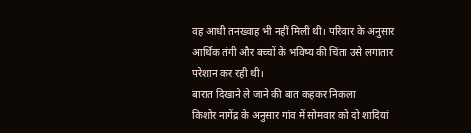वह आधी तनख्वाह भी नहीं मिली थी। परिवार के अनुसार आर्थिक तंगी और बच्चों के भविष्य की चिंता उसे लगातार परेशान कर रही थी।
बारात दिखाने ले जाने की बात कहकर निकला
किशोर नागेंद्र के अनुसार गांव में सोमवार को दो शादियां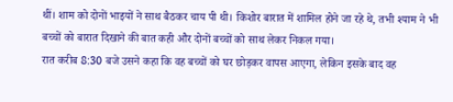थीं। शाम को दोनों भाइयों ने साथ बैठकर चाय पी थी। किशोर बारात में शामिल होने जा रहे थे, तभी श्याम ने भी बच्चों को बारात दिखाने की बात कही और दोनों बच्चों को साथ लेकर निकल गया।
रात करीब 8:30 बजे उसने कहा कि वह बच्चों को घर छोड़कर वापस आएगा, लेकिन इसके बाद वह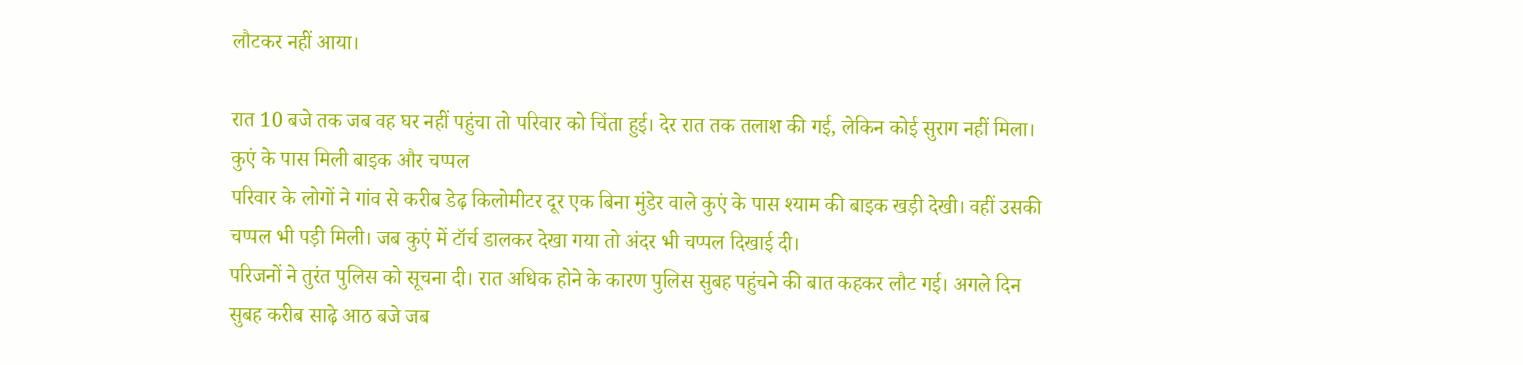लौटकर नहीं आया।

रात 10 बजे तक जब वह घर नहीं पहुंचा तो परिवार को चिंता हुई। देर रात तक तलाश की गई, लेकिन कोई सुराग नहीं मिला।
कुएं के पास मिली बाइक और चप्पल
परिवार के लोगों ने गांव से करीब डेढ़ किलोमीटर दूर एक बिना मुंडेर वाले कुएं के पास श्याम की बाइक खड़ी देखी। वहीं उसकी चप्पल भी पड़ी मिली। जब कुएं में टॉर्च डालकर देखा गया तो अंदर भी चप्पल दिखाई दी।
परिजनों ने तुरंत पुलिस को सूचना दी। रात अधिक होने के कारण पुलिस सुबह पहुंचने की बात कहकर लौट गई। अगले दिन सुबह करीब साढ़े आठ बजे जब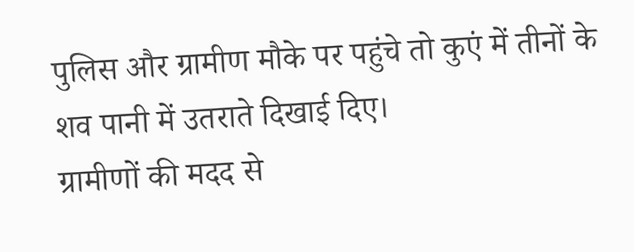पुलिस और ग्रामीण मौके पर पहुंचे तो कुएं में तीनों के शव पानी में उतराते दिखाई दिए।
ग्रामीणों की मदद से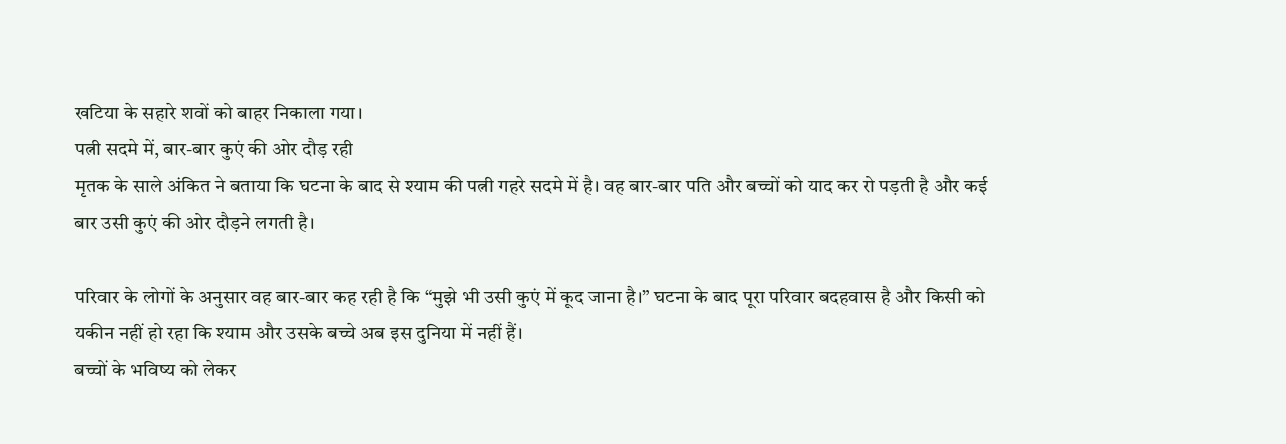खटिया के सहारे शवों को बाहर निकाला गया।
पत्नी सदमे में, बार-बार कुएं की ओर दौड़ रही
मृतक के साले अंकित ने बताया कि घटना के बाद से श्याम की पत्नी गहरे सदमे में है। वह बार-बार पति और बच्चों को याद कर रो पड़ती है और कई बार उसी कुएं की ओर दौड़ने लगती है।

परिवार के लोगों के अनुसार वह बार-बार कह रही है कि “मुझे भी उसी कुएं में कूद जाना है।” घटना के बाद पूरा परिवार बदहवास है और किसी को यकीन नहीं हो रहा कि श्याम और उसके बच्चे अब इस दुनिया में नहीं हैं।
बच्चों के भविष्य को लेकर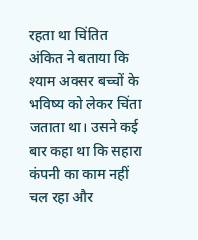रहता था चिंतित
अंकित ने बताया कि श्याम अक्सर बच्चों के भविष्य को लेकर चिंता जताता था। उसने कई बार कहा था कि सहारा कंपनी का काम नहीं चल रहा और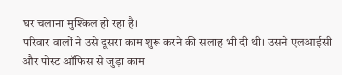घर चलाना मुश्किल हो रहा है।
परिवार वालों ने उसे दूसरा काम शुरू करने की सलाह भी दी थी। उसने एलआईसी और पोस्ट ऑफिस से जुड़ा काम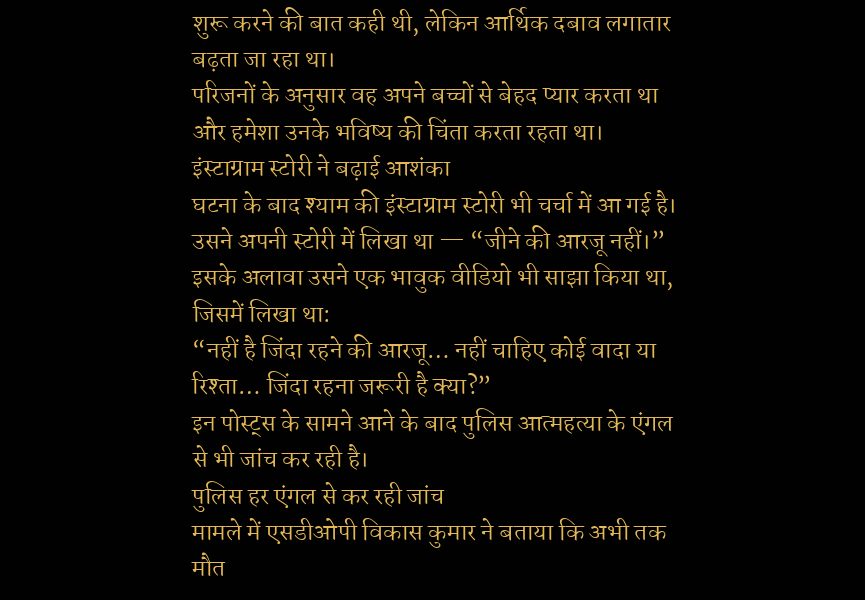शुरू करने की बात कही थी, लेकिन आर्थिक दबाव लगातार बढ़ता जा रहा था।
परिजनों के अनुसार वह अपने बच्चों से बेहद प्यार करता था और हमेशा उनके भविष्य की चिंता करता रहता था।
इंस्टाग्राम स्टोरी ने बढ़ाई आशंका
घटना के बाद श्याम की इंस्टाग्राम स्टोरी भी चर्चा में आ गई है। उसने अपनी स्टोरी में लिखा था — “जीने की आरजू नहीं।”
इसके अलावा उसने एक भावुक वीडियो भी साझा किया था, जिसमें लिखा था:
“नहीं है जिंदा रहने की आरजू… नहीं चाहिए कोई वादा या रिश्ता… जिंदा रहना जरूरी है क्या?”
इन पोस्ट्स के सामने आने के बाद पुलिस आत्महत्या के एंगल से भी जांच कर रही है।
पुलिस हर एंगल से कर रही जांच
मामले में एसडीओपी विकास कुमार ने बताया कि अभी तक मौत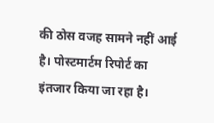की ठोस वजह सामने नहीं आई है। पोस्टमार्टम रिपोर्ट का इंतजार किया जा रहा है।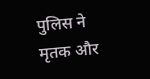पुलिस ने मृतक और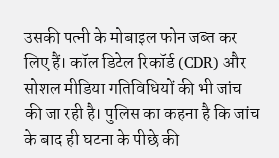उसकी पत्नी के मोबाइल फोन जब्त कर लिए हैं। कॉल डिटेल रिकॉर्ड (CDR) और सोशल मीडिया गतिविधियों की भी जांच की जा रही है। पुलिस का कहना है कि जांच के बाद ही घटना के पीछे की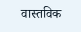वास्तविक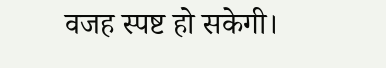वजह स्पष्ट हो सकेगी।